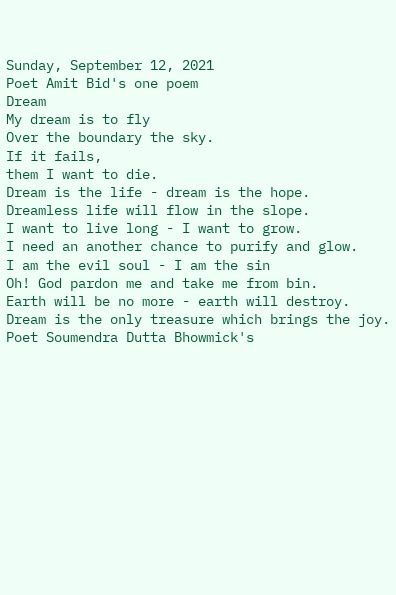Sunday, September 12, 2021
Poet Amit Bid's one poem
Dream
My dream is to fly
Over the boundary the sky.
If it fails,
them I want to die.
Dream is the life - dream is the hope.
Dreamless life will flow in the slope.
I want to live long - I want to grow.
I need an another chance to purify and glow.
I am the evil soul - I am the sin
Oh! God pardon me and take me from bin.
Earth will be no more - earth will destroy.
Dream is the only treasure which brings the joy.
Poet Soumendra Dutta Bhowmick's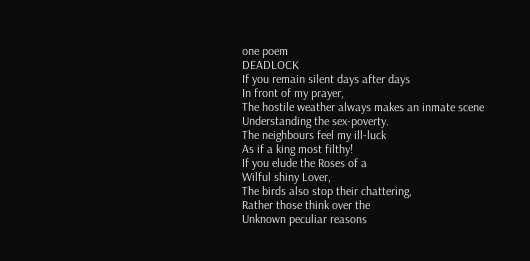one poem
DEADLOCK
If you remain silent days after days
In front of my prayer,
The hostile weather always makes an inmate scene
Understanding the sex-poverty.
The neighbours feel my ill-luck
As if a king most filthy!
If you elude the Roses of a
Wilful shiny Lover,
The birds also stop their chattering,
Rather those think over the
Unknown peculiar reasons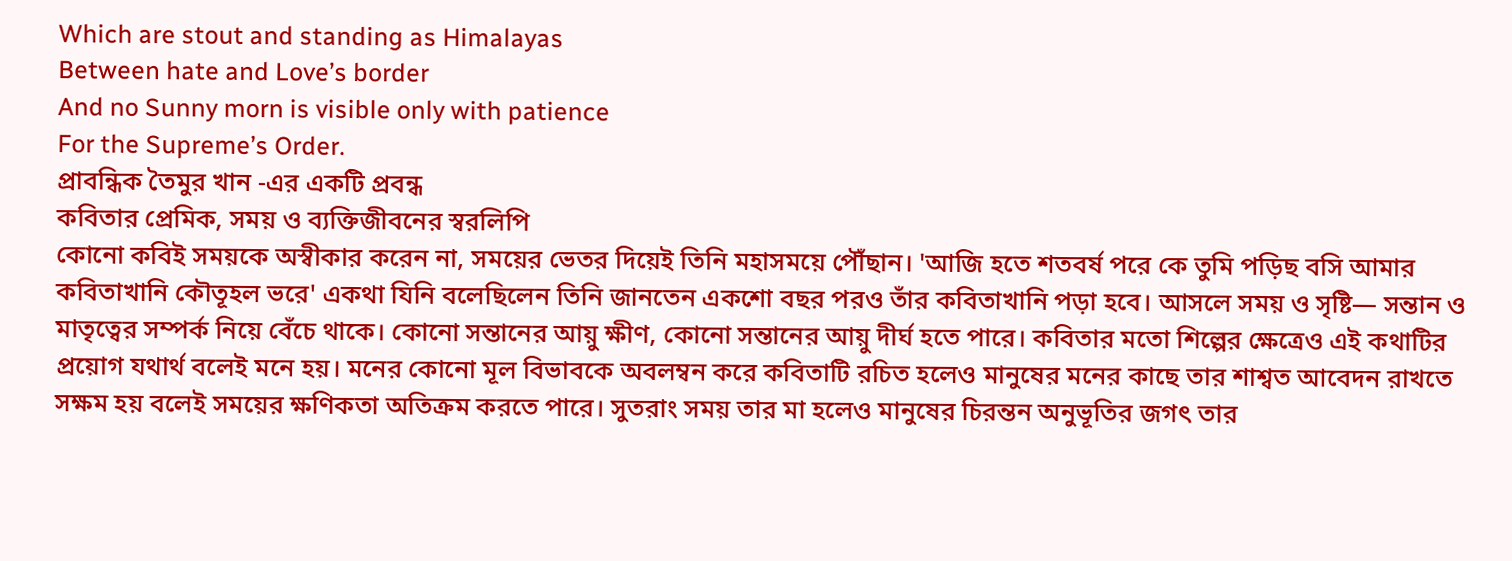Which are stout and standing as Himalayas
Between hate and Love’s border
And no Sunny morn is visible only with patience
For the Supreme’s Order.
প্রাবন্ধিক তৈমুর খান -এর একটি প্রবন্ধ
কবিতার প্রেমিক, সময় ও ব্যক্তিজীবনের স্বরলিপি
কোনো কবিই সময়কে অস্বীকার করেন না, সময়ের ভেতর দিয়েই তিনি মহাসময়ে পৌঁছান। 'আজি হতে শতবর্ষ পরে কে তুমি পড়িছ বসি আমার কবিতাখানি কৌতূহল ভরে' একথা যিনি বলেছিলেন তিনি জানতেন একশো বছর পরও তাঁর কবিতাখানি পড়া হবে। আসলে সময় ও সৃষ্টি— সন্তান ও মাতৃত্বের সম্পর্ক নিয়ে বেঁচে থাকে। কোনো সন্তানের আয়ু ক্ষীণ, কোনো সন্তানের আয়ু দীর্ঘ হতে পারে। কবিতার মতো শিল্পের ক্ষেত্রেও এই কথাটির প্রয়োগ যথার্থ বলেই মনে হয়। মনের কোনো মূল বিভাবকে অবলম্বন করে কবিতাটি রচিত হলেও মানুষের মনের কাছে তার শাশ্বত আবেদন রাখতে সক্ষম হয় বলেই সময়ের ক্ষণিকতা অতিক্রম করতে পারে। সুতরাং সময় তার মা হলেও মানুষের চিরন্তন অনুভূতির জগৎ তার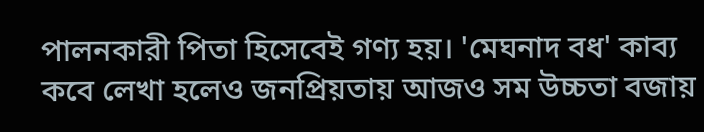পালনকারী পিতা হিসেবেই গণ্য হয়। 'মেঘনাদ বধ' কাব্য কবে লেখা হলেও জনপ্রিয়তায় আজও সম উচ্চতা বজায়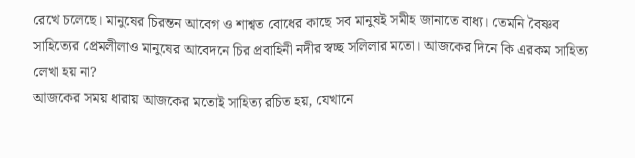রেখে চলেছে। মানুষের চিরন্তন আবেগ ও শাশ্বত বোধের কাছে সব মানুষই সমীহ জানাতে বাধ্য। তেমনি বৈষ্ণব সাহিত্যের প্রেমলীলাও মানুষের আবেদনে চির প্রবাহিনী নদীর স্বচ্ছ সলিলার মতো। আজকের দিনে কি এরকম সাহিত্য লেখা হয় না?
আজকের সময় ধারায় আজকের মতোই সাহিত্য রচিত হয়, যেখানে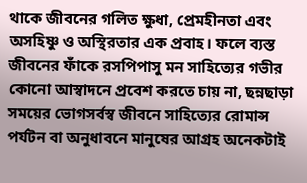থাকে জীবনের গলিত ক্ষুধা, প্রেমহীনতা এবং অসহিষ্ণু ও অস্থিরতার এক প্রবাহ। ফলে ব্যস্ত জীবনের ফাঁকে রসপিপাসু মন সাহিত্যের গভীর কোনো আস্বাদনে প্রবেশ করতে চায় না, ছন্নছাড়া সময়ের ভোগসর্বস্ব জীবনে সাহিত্যের রোমান্স পর্যটন বা অনুধাবনে মানুষের আগ্রহ অনেকটাই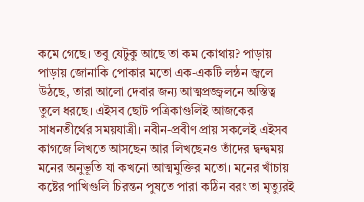কমে গেছে। তবু যেটুকু আছে তা কম কোথায়? পাড়ায় পাড়ায় জোনাকি পোকার মতো এক-একটি লন্ঠন জ্বলে উঠছে, তারা আলো দেবার জন্য আত্মপ্রজ্জ্বলনে অস্তিত্ব তুলে ধরছে। এইসব ছোট পত্রিকাগুলিই আজকের সাধনতীর্থের সময়যাত্রী। নবীন-প্রবীণ প্রায় সকলেই এইসব কাগজে লিখতে আসছেন আর লিখছেনও তাঁদের দ্বন্দ্বময় মনের অনুভূতি যা কখনো আত্মমুক্তির মতো। মনের খাঁচায় কষ্টের পাখিগুলি চিরন্তন পুষতে পারা কঠিন বরং তা মৃত্যুরই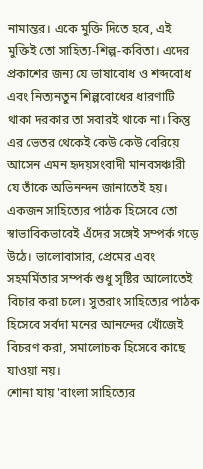নামান্তর। একে মুক্তি দিতে হবে, এই মুক্তিই তো সাহিত্য-শিল্প-কবিতা। এদের প্রকাশের জন্য যে ভাষাবোধ ও শব্দবোধ এবং নিত্যনতুন শিল্পবোধের ধারণাটি থাকা দরকার তা সবারই থাকে না। কিন্তু এর ভেতর থেকেই কেউ কেউ বেরিয়ে আসেন এমন হৃদয়সংবাদী মানবসঞ্চারী যে তাঁকে অভিনন্দন জানাতেই হয়। একজন সাহিত্যের পাঠক হিসেবে তো স্বাভাবিকভাবেই এঁদের সঙ্গেই সম্পর্ক গড়ে উঠে। ভালোবাসার, প্রেমের এবং সহমর্মিতার সম্পর্ক শুধু সৃষ্টির আলোতেই বিচার করা চলে। সুতরাং সাহিত্যের পাঠক হিসেবে সর্বদা মনের আনন্দের খোঁজেই বিচরণ করা, সমালোচক হিসেবে কাছে যাওয়া নয়।
শোনা যায় 'বাংলা সাহিত্যের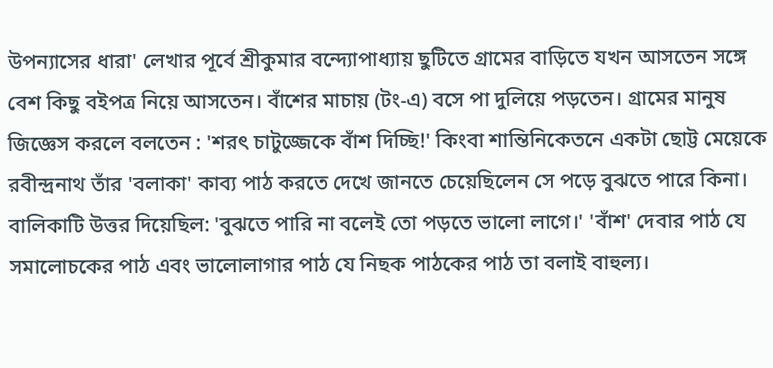উপন্যাসের ধারা' লেখার পূর্বে শ্রীকুমার বন্দ্যোপাধ্যায় ছুটিতে গ্রামের বাড়িতে যখন আসতেন সঙ্গে বেশ কিছু বইপত্র নিয়ে আসতেন। বাঁশের মাচায় (টং-এ) বসে পা দুলিয়ে পড়তেন। গ্রামের মানুষ জিজ্ঞেস করলে বলতেন : 'শরৎ চাটুজ্জেকে বাঁশ দিচ্ছি!' কিংবা শান্তিনিকেতনে একটা ছোট্ট মেয়েকে রবীন্দ্রনাথ তাঁর 'বলাকা' কাব্য পাঠ করতে দেখে জানতে চেয়েছিলেন সে পড়ে বুঝতে পারে কিনা। বালিকাটি উত্তর দিয়েছিল: 'বুঝতে পারি না বলেই তো পড়তে ভালো লাগে।' 'বাঁশ' দেবার পাঠ যে সমালোচকের পাঠ এবং ভালোলাগার পাঠ যে নিছক পাঠকের পাঠ তা বলাই বাহুল্য।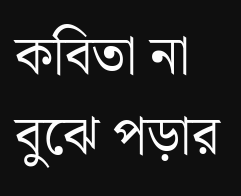কবিতা না বুঝে পড়ার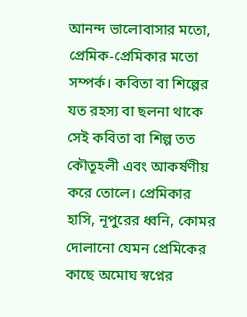আনন্দ ভালোবাসার মতো, প্রেমিক-প্রেমিকার মতো সম্পর্ক। কবিতা বা শিল্পের যত রহস্য বা ছলনা থাকে সেই কবিতা বা শিল্প তত কৌতূহলী এবং আকর্ষণীয় করে তোলে। প্রেমিকার হাসি, নূপুরের ধ্বনি, কোমর দোলানো যেমন প্রেমিকের কাছে অমোঘ স্বপ্নের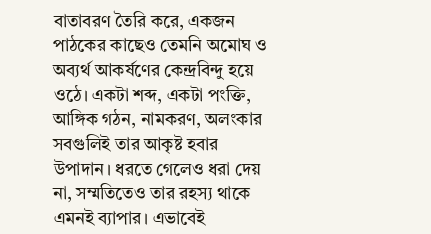বাতাবরণ তৈরি করে, একজন পাঠকের কাছেও তেমনি অমোঘ ও অব্যর্থ আকর্ষণের কেন্দ্রবিন্দু হয়ে ওঠে। একটা শব্দ, একটা পংক্তি, আঙ্গিক গঠন, নামকরণ, অলংকার সবগুলিই তার আকৃষ্ট হবার উপাদান। ধরতে গেলেও ধরা দেয় না, সম্মতিতেও তার রহস্য থাকে এমনই ব্যাপার। এভাবেই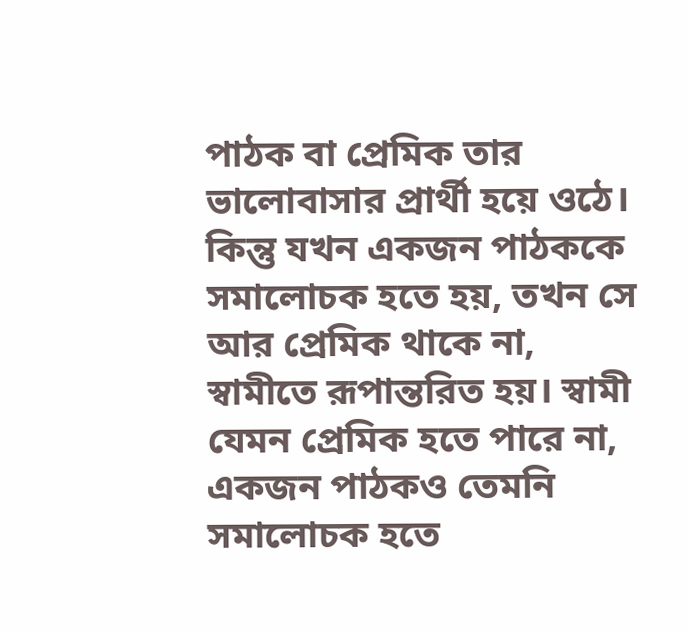পাঠক বা প্রেমিক তার ভালোবাসার প্রার্থী হয়ে ওঠে। কিন্তু যখন একজন পাঠককে সমালোচক হতে হয়, তখন সে আর প্রেমিক থাকে না, স্বামীতে রূপান্তরিত হয়। স্বামী যেমন প্রেমিক হতে পারে না, একজন পাঠকও তেমনি সমালোচক হতে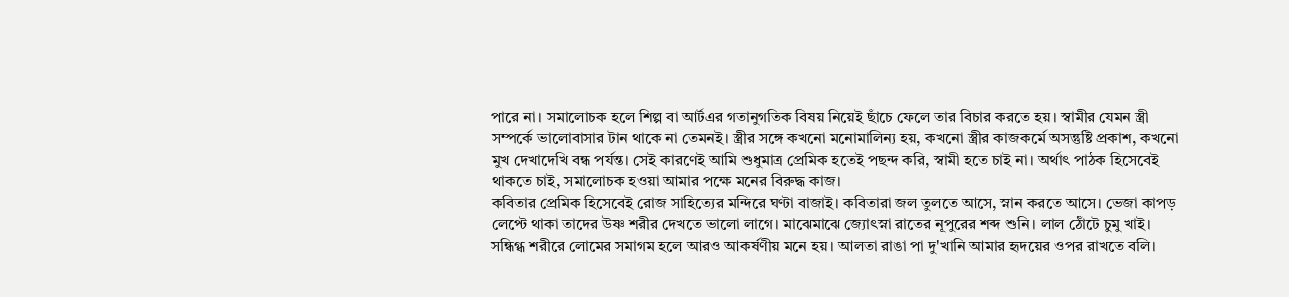পারে না। সমালোচক হলে শিল্প বা আর্টএর গতানুগতিক বিষয় নিয়েই ছাঁচে ফেলে তার বিচার করতে হয়। স্বামীর যেমন স্ত্রী সম্পর্কে ভালোবাসার টান থাকে না তেমনই। স্ত্রীর সঙ্গে কখনো মনোমালিন্য হয়, কখনো স্ত্রীর কাজকর্মে অসন্তুষ্টি প্রকাশ, কখনো মুখ দেখাদেখি বন্ধ পর্যন্ত। সেই কারণেই আমি শুধুমাত্র প্রেমিক হতেই পছন্দ করি, স্বামী হতে চাই না। অর্থাৎ পাঠক হিসেবেই থাকতে চাই, সমালোচক হওয়া আমার পক্ষে মনের বিরুদ্ধ কাজ।
কবিতার প্রেমিক হিসেবেই রোজ সাহিত্যের মন্দিরে ঘণ্টা বাজাই। কবিতারা জল তুলতে আসে, স্নান করতে আসে। ভেজা কাপড় লেপ্টে থাকা তাদের উষ্ণ শরীর দেখতে ভালো লাগে। মাঝেমাঝে জ্যোৎস্না রাতের নূপুরের শব্দ শুনি। লাল ঠোঁটে চুমু খাই। সন্ধিগ্ধ শরীরে লোমের সমাগম হলে আরও আকর্ষণীয় মনে হয়। আলতা রাঙা পা দু'খানি আমার হৃদয়ের ওপর রাখতে বলি।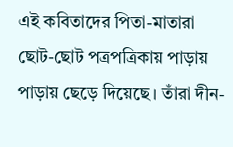এই কবিতাদের পিতা-মাতারা ছোট-ছোট পত্রপত্রিকায় পাড়ায় পাড়ায় ছেড়ে দিয়েছে। তাঁরা দীন-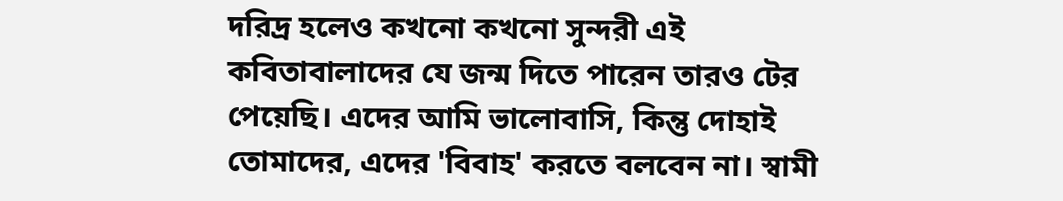দরিদ্র হলেও কখনো কখনো সুন্দরী এই কবিতাবালাদের যে জন্ম দিতে পারেন তারও টের পেয়েছি। এদের আমি ভালোবাসি, কিন্তু দোহাই তোমাদের, এদের 'বিবাহ' করতে বলবেন না। স্বামী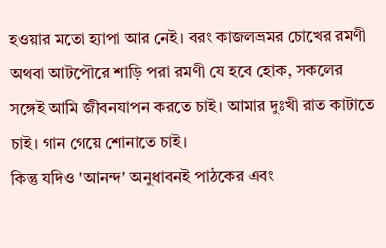হওয়ার মতো হ্যাপা আর নেই। বরং কাজলভ্রমর চোখের রমণী অথবা আটপৌরে শাড়ি পরা রমণী যে হবে হোক, সকলের সঙ্গেই আমি জীবনযাপন করতে চাই। আমার দুঃখী রাত কাটাতে চাই। গান গেয়ে শোনাতে চাই।
কিন্তু যদিও 'আনন্দ' অনুধাবনই পাঠকের এবং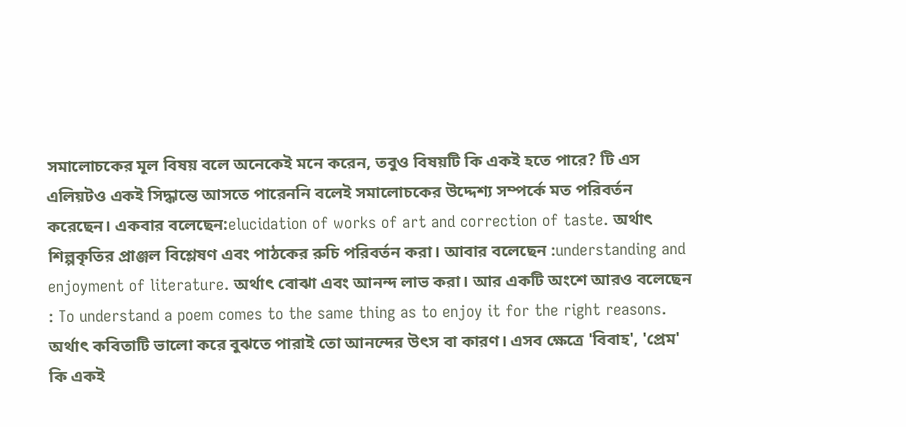সমালোচকের মূল বিষয় বলে অনেকেই মনে করেন, তবুও বিষয়টি কি একই হতে পারে? টি এস এলিয়টও একই সিদ্ধান্তে আসতে পারেননি বলেই সমালোচকের উদ্দেশ্য সম্পর্কে মত পরিবর্তন করেছেন। একবার বলেছেন:elucidation of works of art and correction of taste. অর্থাৎ শিল্পকৃতির প্রাঞ্জল বিশ্লেষণ এবং পাঠকের রুচি পরিবর্তন করা। আবার বলেছেন :understanding and enjoyment of literature. অর্থাৎ বোঝা এবং আনন্দ লাভ করা। আর একটি অংশে আরও বলেছেন : To understand a poem comes to the same thing as to enjoy it for the right reasons. অর্থাৎ কবিতাটি ভালো করে বুঝতে পারাই তো আনন্দের উৎস বা কারণ। এসব ক্ষেত্রে 'বিবাহ', 'প্রেম' কি একই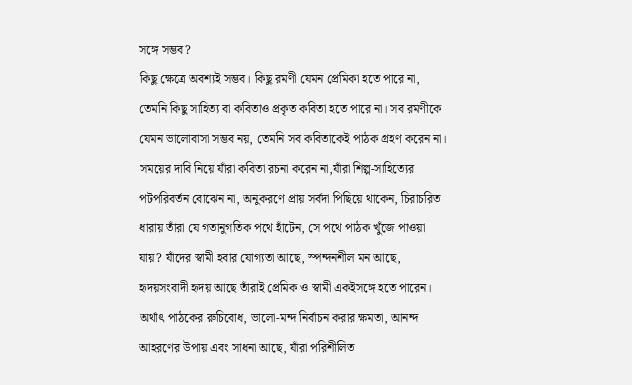সঙ্গে সম্ভব?
কিছু ক্ষেত্রে অবশ্যই সম্ভব। কিছু রমণী যেমন প্রেমিকা হতে পারে না, তেমনি কিছু সাহিত্য বা কবিতাও প্রকৃত কবিতা হতে পারে না। সব রমণীকে যেমন ভালোবাসা সম্ভব নয়, তেমনি সব কবিতাকেই পাঠক গ্রহণ করেন না। সময়ের দাবি নিয়ে যাঁরা কবিতা রচনা করেন না,যাঁরা শিল্প-সাহিত্যের পটপরিবর্তন বোঝেন না, অনুকরণে প্রায় সর্বদা পিছিয়ে থাকেন, চিরাচরিত ধারায় তাঁরা যে গতানুগতিক পথে হাঁটেন, সে পথে পাঠক খুঁজে পাওয়া যায়? যাঁদের স্বামী হবার যোগ্যতা আছে, স্পন্দনশীল মন আছে, হৃদয়সংবাদী হৃদয় আছে তাঁরাই প্রেমিক ও স্বামী একইসঙ্গে হতে পারেন। অর্থাৎ পাঠকের রুচিবোধ, ভালো-মন্দ নির্বাচন করার ক্ষমতা, আনন্দ আহরণের উপায় এবং সাধনা আছে, যাঁরা পরিশীলিত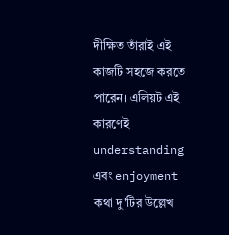দীক্ষিত তাঁরাই এই কাজটি সহজে করতে পারেন। এলিয়ট এই কারণেই understanding এবং enjoyment কথা দু'টির উল্লেখ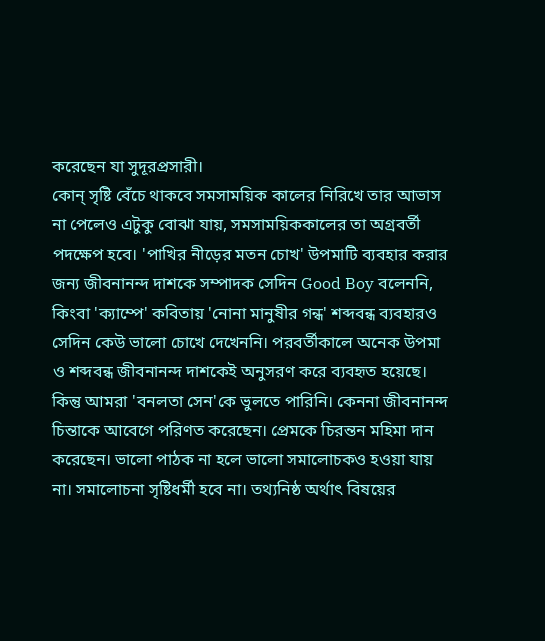করেছেন যা সুদূরপ্রসারী।
কোন্ সৃষ্টি বেঁচে থাকবে সমসাময়িক কালের নিরিখে তার আভাস না পেলেও এটুকু বোঝা যায়, সমসাময়িককালের তা অগ্রবর্তী পদক্ষেপ হবে। 'পাখির নীড়ের মতন চোখ' উপমাটি ব্যবহার করার জন্য জীবনানন্দ দাশকে সম্পাদক সেদিন Good Boy বলেননি, কিংবা 'ক্যাম্পে' কবিতায় 'নোনা মানুষীর গন্ধ' শব্দবন্ধ ব্যবহারও সেদিন কেউ ভালো চোখে দেখেননি। পরবর্তীকালে অনেক উপমা ও শব্দবন্ধ জীবনানন্দ দাশকেই অনুসরণ করে ব্যবহৃত হয়েছে। কিন্তু আমরা 'বনলতা সেন'কে ভুলতে পারিনি। কেননা জীবনানন্দ চিন্তাকে আবেগে পরিণত করেছেন। প্রেমকে চিরন্তন মহিমা দান করেছেন। ভালো পাঠক না হলে ভালো সমালোচকও হওয়া যায় না। সমালোচনা সৃষ্টিধর্মী হবে না। তথ্যনিষ্ঠ অর্থাৎ বিষয়ের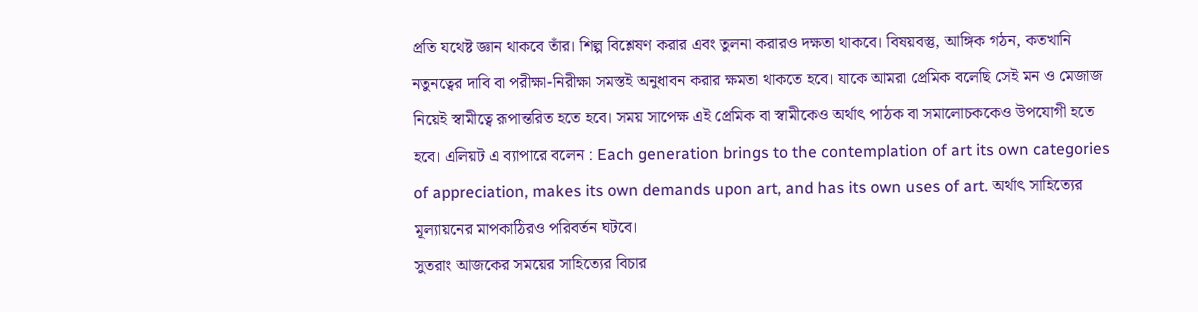প্রতি যথেষ্ট জ্ঞান থাকবে তাঁর। শিল্প বিশ্লেষণ করার এবং তুলনা করারও দক্ষতা থাকবে। বিষয়বস্তু, আঙ্গিক গঠন, কতখানি নতুনত্বের দাবি বা পরীক্ষা-নিরীক্ষা সমস্তই অনুধাবন করার ক্ষমতা থাকতে হবে। যাকে আমরা প্রেমিক বলেছি সেই মন ও মেজাজ নিয়েই স্বামীত্বে রূপান্তরিত হতে হবে। সময় সাপেক্ষ এই প্রেমিক বা স্বামীকেও অর্থাৎ পাঠক বা সমালোচককেও উপযোগী হতে হবে। এলিয়ট এ ব্যাপারে বলেন : Each generation brings to the contemplation of art its own categories of appreciation, makes its own demands upon art, and has its own uses of art. অর্থাৎ সাহিত্যের মূল্যায়নের মাপকাঠিরও পরিবর্তন ঘটবে।
সুতরাং আজকের সময়ের সাহিত্যের বিচার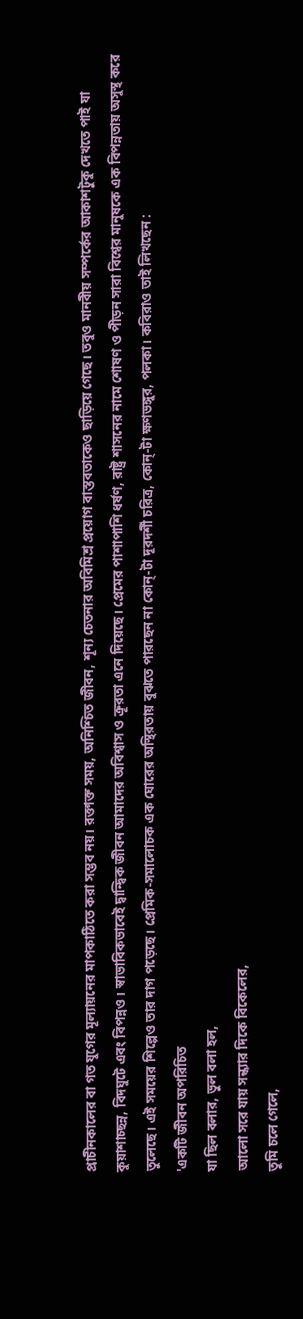প্রাচীনকালের বা গত যুগের মূল্যায়নের মাপকাঠিতে করা সম্ভব নয়। রক্তাক্ত সময়, অনিশ্চিত জীবন, শূন্য চেতনার অবিমিশ্র প্রয়োগ বাস্তবতাকেও ছাড়িয়ে গেছে। তবুও মানবীয় সম্পর্কের আকাশটুকু দেখতে পাই যা কুয়াশাচ্ছন্ন, বিদঘুটে এবং বিপন্নও। স্বাভাবিকভাবেই দ্বান্দ্বিক জীবন আমাদের অবিশ্বাস ও ক্রূরতা এনে দিয়েছে। প্রেমের পাশাপাশি ধর্ষণ, রাষ্ট্র শাসনের নামে শোষণ ও পীড়ন সারা বিশ্বের মানুষকে এক বিপন্নতায় অসুস্থ করে তুলেছে। এই সময়ের শিল্পেও তার দাগ পড়েছে। প্রেমিক-সমালোচক এক ঘোরের অস্থিরতায় বুঝতে পারছেন না কোন্-টা দূরদর্শী চরিত্র, কোন্-টা ক্ষণভঙ্গুর, পলকা। কবিরাও তাই লিখছেন :
'একটি জীবন অপরিচিত
যা ছিল বলার, ভুল বলা হল,
আলো সরে যায় সন্ধ্যার দিকে বিকেলের,
তুমি চলে গেলে,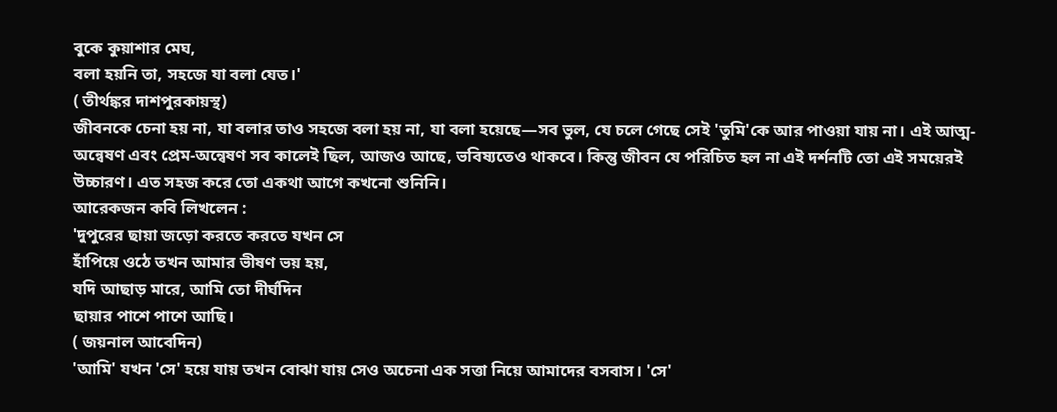বুকে কুয়াশার মেঘ,
বলা হয়নি তা, সহজে যা বলা যেত।'
( তীর্থঙ্কর দাশপুরকায়স্থ)
জীবনকে চেনা হয় না, যা বলার তাও সহজে বলা হয় না, যা বলা হয়েছে—সব ভুল, যে চলে গেছে সেই 'তুমি'কে আর পাওয়া যায় না। এই আত্ম-অন্বেষণ এবং প্রেম-অন্বেষণ সব কালেই ছিল, আজও আছে, ভবিষ্যতেও থাকবে। কিন্তু জীবন যে পরিচিত হল না এই দর্শনটি তো এই সময়েরই উচ্চারণ। এত সহজ করে তো একথা আগে কখনো শুনিনি।
আরেকজন কবি লিখলেন :
'দুপুরের ছায়া জড়ো করতে করতে যখন সে
হাঁপিয়ে ওঠে তখন আমার ভীষণ ভয় হয়,
যদি আছাড় মারে, আমি তো দীর্ঘদিন
ছায়ার পাশে পাশে আছি।
( জয়নাল আবেদিন)
'আমি' যখন 'সে' হয়ে যায় তখন বোঝা যায় সেও অচেনা এক সত্তা নিয়ে আমাদের বসবাস। 'সে'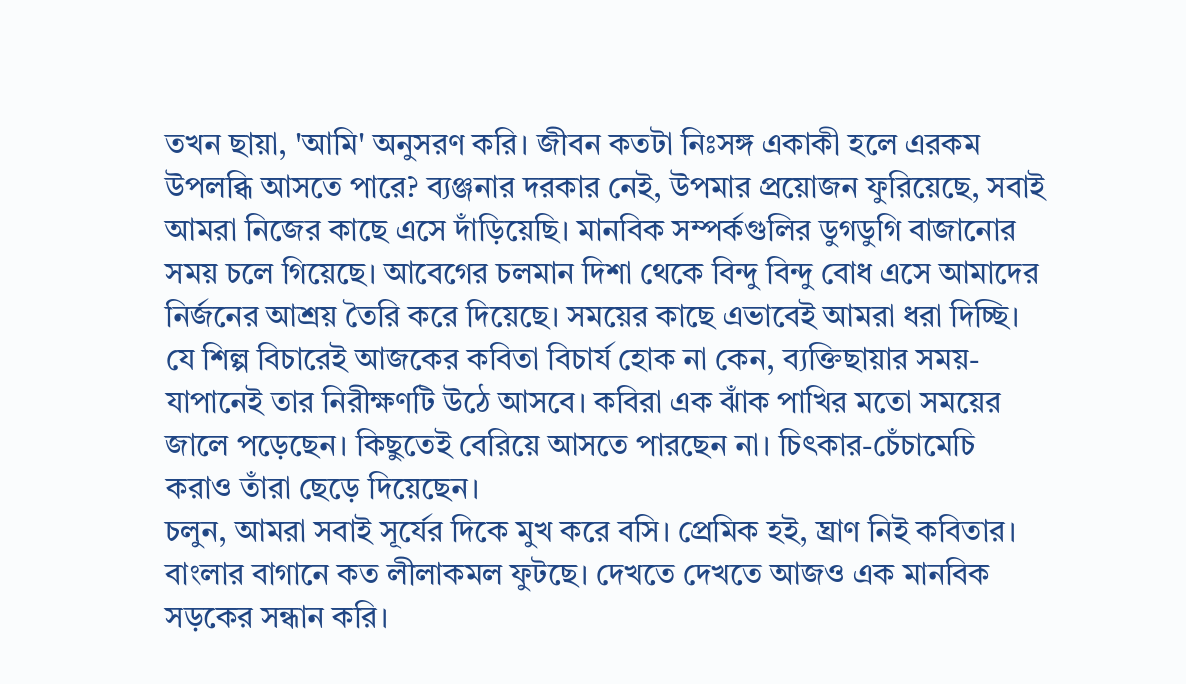তখন ছায়া, 'আমি' অনুসরণ করি। জীবন কতটা নিঃসঙ্গ একাকী হলে এরকম উপলব্ধি আসতে পারে? ব্যঞ্জনার দরকার নেই, উপমার প্রয়োজন ফুরিয়েছে, সবাই আমরা নিজের কাছে এসে দাঁড়িয়েছি। মানবিক সম্পর্কগুলির ডুগডুগি বাজানোর সময় চলে গিয়েছে। আবেগের চলমান দিশা থেকে বিন্দু বিন্দু বোধ এসে আমাদের নির্জনের আশ্রয় তৈরি করে দিয়েছে। সময়ের কাছে এভাবেই আমরা ধরা দিচ্ছি। যে শিল্প বিচারেই আজকের কবিতা বিচার্য হোক না কেন, ব্যক্তিছায়ার সময়-যাপানেই তার নিরীক্ষণটি উঠে আসবে। কবিরা এক ঝাঁক পাখির মতো সময়ের জালে পড়েছেন। কিছুতেই বেরিয়ে আসতে পারছেন না। চিৎকার-চেঁচামেচি করাও তাঁরা ছেড়ে দিয়েছেন।
চলুন, আমরা সবাই সূর্যের দিকে মুখ করে বসি। প্রেমিক হই, ঘ্রাণ নিই কবিতার। বাংলার বাগানে কত লীলাকমল ফুটছে। দেখতে দেখতে আজও এক মানবিক সড়কের সন্ধান করি।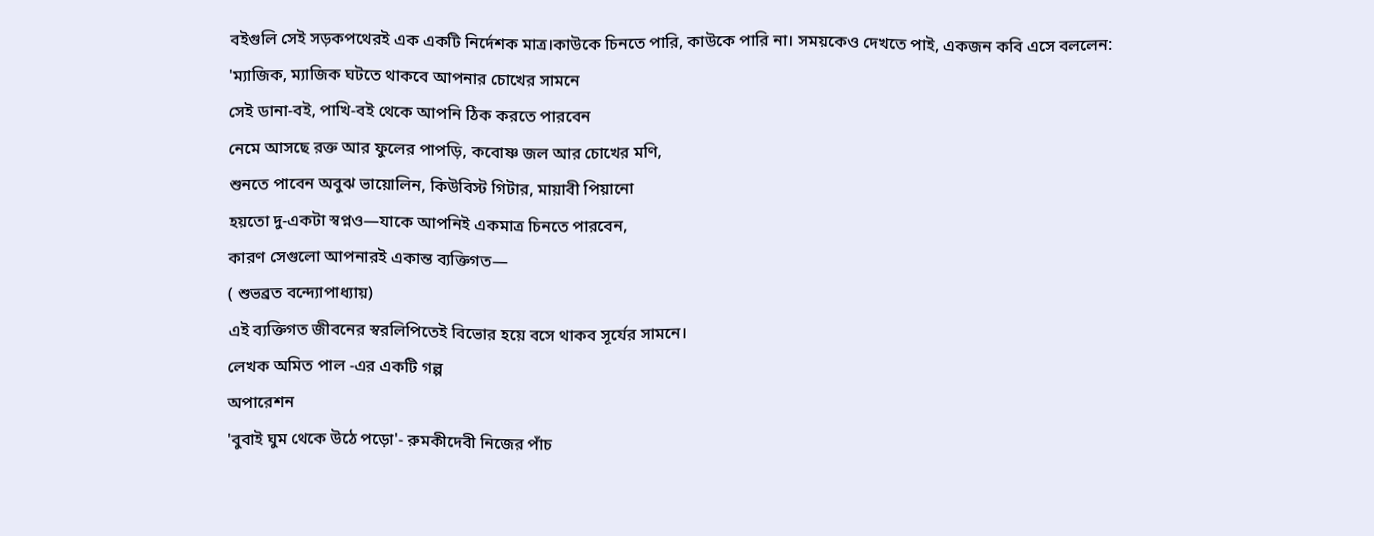বইগুলি সেই সড়কপথেরই এক একটি নির্দেশক মাত্র।কাউকে চিনতে পারি, কাউকে পারি না। সময়কেও দেখতে পাই, একজন কবি এসে বললেন:
'ম্যাজিক, ম্যাজিক ঘটতে থাকবে আপনার চোখের সামনে
সেই ডানা-বই, পাখি-বই থেকে আপনি ঠিক করতে পারবেন
নেমে আসছে রক্ত আর ফুলের পাপড়ি, কবোষ্ণ জল আর চোখের মণি,
শুনতে পাবেন অবুঝ ভায়োলিন, কিউবিস্ট গিটার, মায়াবী পিয়ানো
হয়তো দু-একটা স্বপ্নও—যাকে আপনিই একমাত্র চিনতে পারবেন,
কারণ সেগুলো আপনারই একান্ত ব্যক্তিগত—
( শুভব্রত বন্দ্যোপাধ্যায়)
এই ব্যক্তিগত জীবনের স্বরলিপিতেই বিভোর হয়ে বসে থাকব সূর্যের সামনে।
লেখক অমিত পাল -এর একটি গল্প
অপারেশন
'বুবাই ঘুম থেকে উঠে পড়ো'- রুমকীদেবী নিজের পাঁচ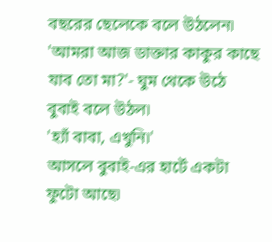বছরের ছেলেকে বলে উঠলেন৷
'আমরা আজ ডাক্তার কাকুর কাছে যাব তো মা?'- ঘুম থেকে উঠে বুবাই বলে উঠল৷
'হ্যাঁ বাবা, এখুনি৷'
আসলে বুবাই-এর হার্টে একটা ফুটো আছে৷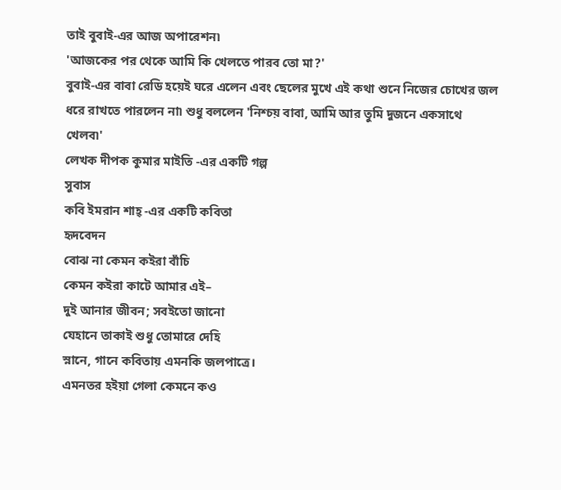তাই বুবাই-এর আজ অপারেশন৷
'আজকের পর থেকে আমি কি খেলতে পারব তো মা?'
বুবাই-এর বাবা রেডি হয়েই ঘরে এলেন এবং ছেলের মুখে এই কথা শুনে নিজের চোখের জল ধরে রাখতে পারলেন না৷ শুধু বললেন 'নিশ্চয় বাবা, আমি আর তুমি দুজনে একসাথে খেলব৷'
লেখক দীপক কুমার মাইতি -এর একটি গল্প
সুবাস
কবি ইমরান শাহ্ -এর একটি কবিতা
হৃদবেদন
বোঝ না কেমন কইরা বাঁচি
কেমন কইরা কাটে আমার এই–
দুই আনার জীবন; সবইতো জানো
যেহানে তাকাই শুধু তোমারে দেহি
স্নানে, গানে কবিতায় এমনকি জলপাত্রে।
এমনতর হইয়া গেলা কেমনে কও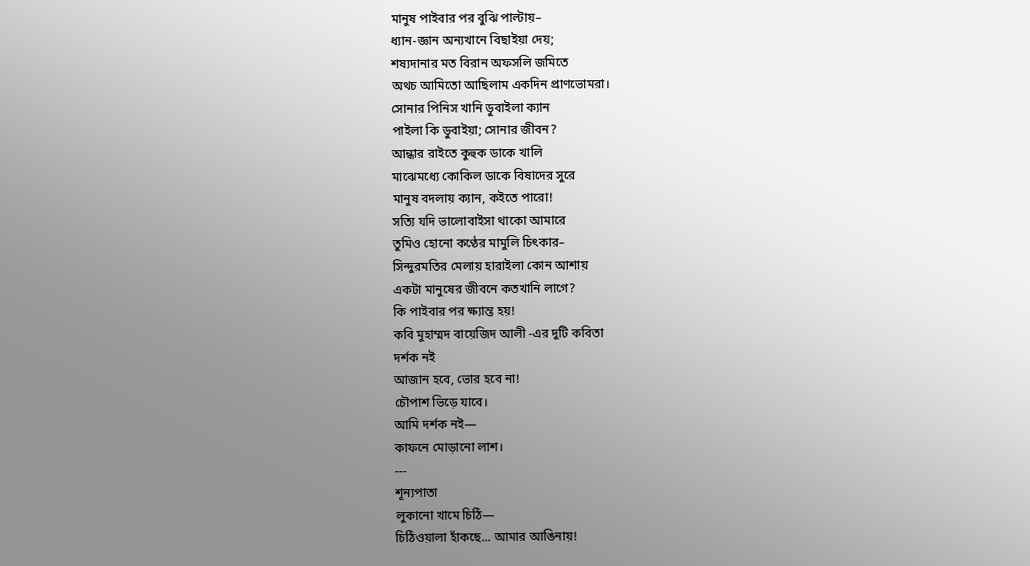মানুষ পাইবার পর বুঝি পাল্টায়–
ধ্যান-জ্ঞান অন্যখানে বিছাইয়া দেয়;
শষ্যদানার মত বিরান অফসলি জমিতে
অথচ আমিতো আছিলাম একদিন প্রাণভোমরা।
সোনার পিনিস খানি ডুবাইলা ক্যান
পাইলা কি ডুবাইয়া; সোনার জীবন?
আন্ধার রাইতে কুহুক ডাকে খালি
মাঝেমধ্যে কোকিল ডাকে বিষাদের সুরে
মানুষ বদলায় ক্যান, কইতে পারো!
সত্যি যদি ভালোবাইসা থাকো আমারে
তুমিও হোনো কণ্ঠের মামুলি চিৎকার–
সিন্দুরমতির মেলায় হারাইলা কোন আশায়
একটা মানুষের জীবনে কতখানি লাগে?
কি পাইবার পর ক্ষ্যান্ত হয়!
কবি মুহাম্মদ বায়েজিদ আলী -এর দুটি কবিতা
দর্শক নই
আজান হবে, ভোর হবে না!
চৌপাশ ভিড়ে যাবে।
আমি দর্শক নই—
কাফনে মোড়ানো লাশ।
---
শূন্যপাতা
লুকানো খামে চিঠি—
চিঠিওয়ালা হাঁকছে... আমার আঙিনায়!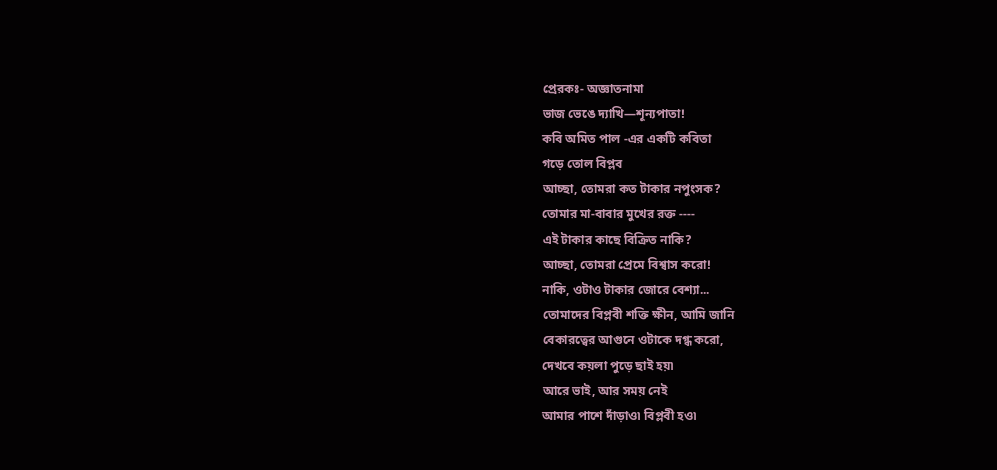প্রেরকঃ- অজ্ঞাতনামা
ভাজ ভেঙে দ্যাখি—শূন্যপাতা!
কবি অমিত পাল -এর একটি কবিতা
গড়ে তোল বিপ্লব
আচ্ছা, তোমরা কত টাকার নপুংসক?
তোমার মা-বাবার মুখের রক্ত ----
এই টাকার কাছে বিক্রিত নাকি?
আচ্ছা, তোমরা প্রেমে বিশ্বাস করো!
নাকি, ওটাও টাকার জোরে বেশ্যা...
তোমাদের বিপ্লবী শক্তি ক্ষীন, আমি জানি
বেকারত্বের আগুনে ওটাকে দগ্ধ করো,
দেখবে কয়লা পুড়ে ছাই হয়৷
আরে ভাই, আর সময় নেই
আমার পাশে দাঁড়াও৷ বিপ্লবী হও৷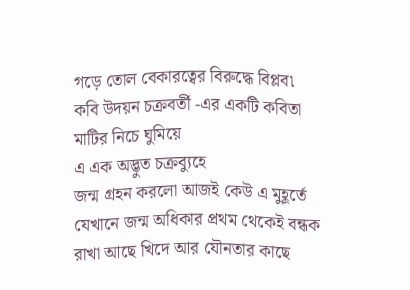গড়ে তোল বেকারত্বের বিরুদ্ধে বিপ্লব৷
কবি উদয়ন চক্রবর্তী -এর একটি কবিতা
মাটির নিচে ঘুমিয়ে
এ এক অদ্ভুত চক্রব্যুহে
জন্ম গ্রহন করলো আজই কেউ এ মুহূর্তে
যেখানে জন্ম অধিকার প্রথম থেকেই বন্ধক
রাখা আছে খিদে আর যৌনতার কাছে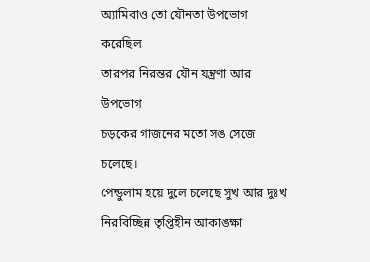অ্যামিবাও তো যৌনতা উপভোগ করেছিল
তারপর নিরন্তর যৌন যন্ত্রণা আর উপভোগ
চড়কের গাজনের মতো সঙ সেজে চলেছে।
পেন্ডুলাম হয়ে দুলে চলেছে সুখ আর দুঃখ
নিরবিচ্ছিন্ন তৃপ্তিহীন আকাঙ্ক্ষা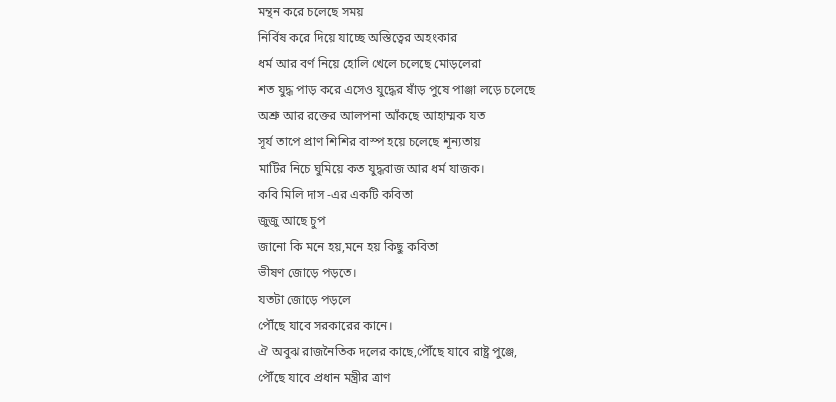মন্থন করে চলেছে সময়
নির্বিষ করে দিয়ে যাচ্ছে অস্তিত্বের অহংকার
ধর্ম আর বর্ণ নিয়ে হোলি খেলে চলেছে মোড়লেরা
শত যুদ্ধ পাড় করে এসেও যুদ্ধের ষাঁড় পুষে পাঞ্জা লড়ে চলেছে
অশ্রু আর রক্তের আলপনা আঁকছে আহাম্মক যত
সূর্য তাপে প্রাণ শিশির বাস্প হয়ে চলেছে শূন্যতায়
মাটির নিচে ঘুমিয়ে কত যুদ্ধবাজ আর ধর্ম যাজক।
কবি মিলি দাস -এর একটি কবিতা
জুজু আছে চুপ
জানো কি মনে হয়,মনে হয় কিছু কবিতা
ভীষণ জোড়ে পড়তে।
যতটা জোড়ে পড়লে
পৌঁছে যাবে সরকারের কানে।
ঐ অবুঝ রাজনৈতিক দলের কাছে,পৌঁছে যাবে রাষ্ট্র পুঞ্জে,
পৌঁছে যাবে প্রধান মন্ত্রীর ত্রাণ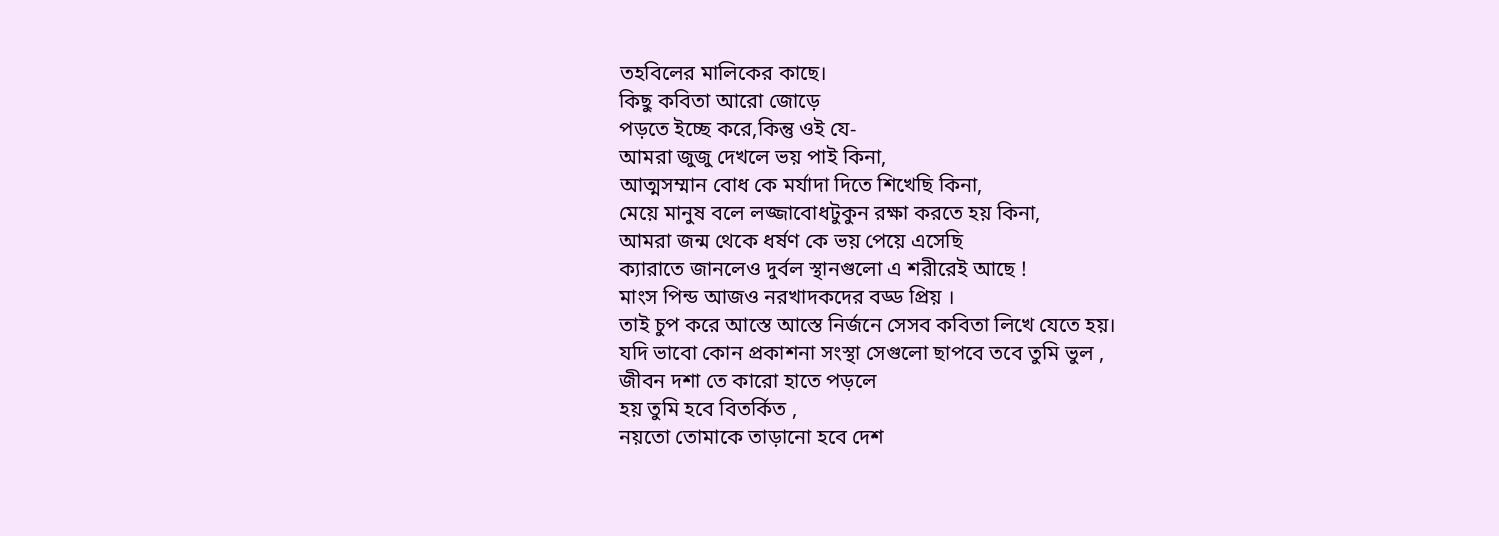তহবিলের মালিকের কাছে।
কিছু কবিতা আরো জোড়ে
পড়তে ইচ্ছে করে,কিন্তু ওই যে-
আমরা জুজু দেখলে ভয় পাই কিনা,
আত্মসম্মান বোধ কে মর্যাদা দিতে শিখেছি কিনা,
মেয়ে মানুষ বলে লজ্জাবোধটুকুন রক্ষা করতে হয় কিনা,
আমরা জন্ম থেকে ধর্ষণ কে ভয় পেয়ে এসেছি
ক্যারাতে জানলেও দুর্বল স্থানগুলো এ শরীরেই আছে !
মাংস পিন্ড আজও নরখাদকদের বড্ড প্রিয় ।
তাই চুপ করে আস্তে আস্তে নির্জনে সেসব কবিতা লিখে যেতে হয়।
যদি ভাবো কোন প্রকাশনা সংস্থা সেগুলো ছাপবে তবে তুমি ভুল ,
জীবন দশা তে কারো হাতে পড়লে
হয় তুমি হবে বিতর্কিত ,
নয়তো তোমাকে তাড়ানো হবে দেশ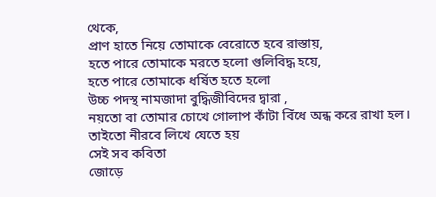থেকে,
প্রাণ হাতে নিয়ে তোমাকে বেরোতে হবে রাস্তায়,
হতে পারে তোমাকে মরতে হলো গুলিবিদ্ধ হয়ে,
হতে পারে তোমাকে ধর্ষিত হতে হলো
উচ্চ পদস্থ নামজাদা বুদ্ধিজীবিদের দ্বারা ,
নয়তো বা তোমার চোখে গোলাপ কাঁটা বিঁধে অন্ধ করে রাখা হল।
তাইতো নীরবে লিখে যেতে হয়
সেই সব কবিতা
জোড়ে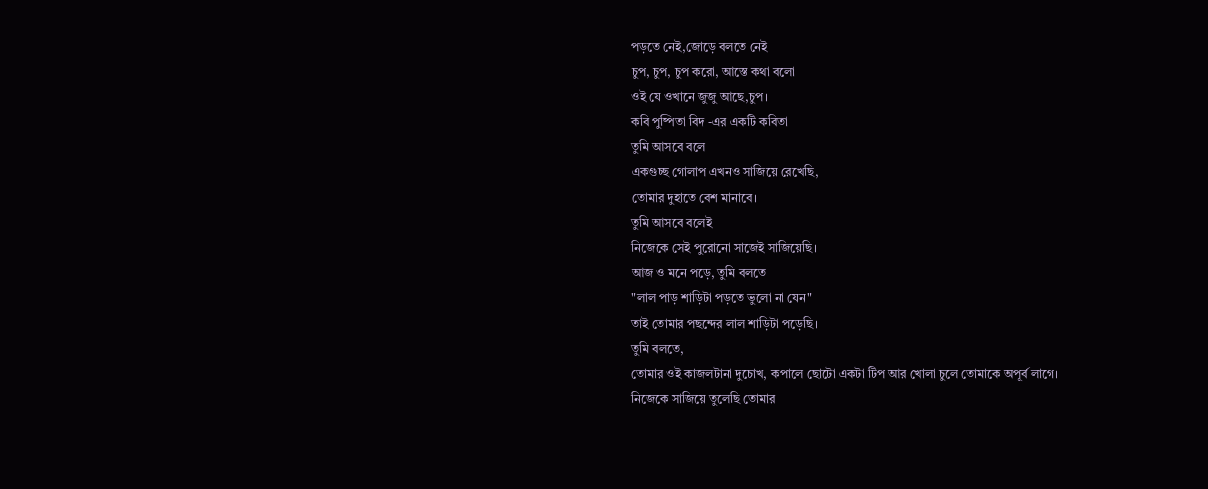পড়তে নেই,জোড়ে বলতে নেই
চুপ, চুপ, চুপ করো, আস্তে কথা বলো
ওই যে ওখানে জুজু আছে,চুপ।
কবি পুষ্পিতা বিদ -এর একটি কবিতা
তুমি আসবে বলে
একগুচ্ছ গোলাপ এখনও সাজিয়ে রেখেছি,
তোমার দুহাতে বেশ মানাবে।
তুমি আসবে বলেই
নিজেকে সেই পুরোনো সাজেই সাজিয়েছি।
আজ ও মনে পড়ে, তুমি বলতে
"লাল পাড় শাড়িটা পড়তে ভুলো না যেন"
তাই তোমার পছন্দের লাল শাড়িটা পড়েছি।
তুমি বলতে,
তোমার ওই কাজলটানা দুচোখ, কপালে ছোটো একটা টিপ আর খোলা চুলে তোমাকে অপূর্ব লাগে।
নিজেকে সাজিয়ে তুলেছি তোমার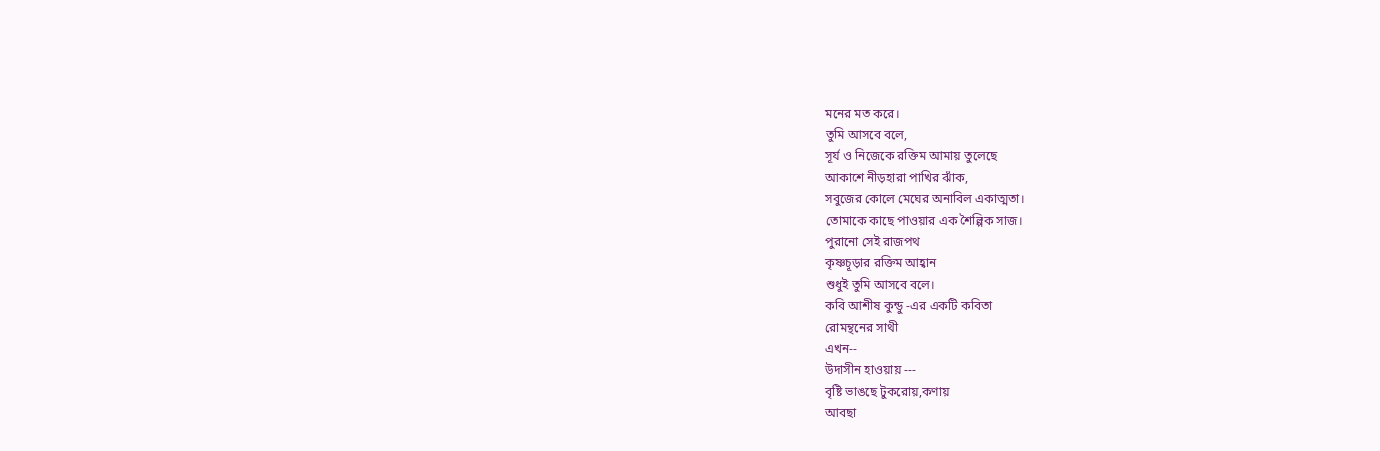মনের মত করে।
তুমি আসবে বলে,
সূর্য ও নিজেকে রক্তিম আমায় তুলেছে
আকাশে নীড়হারা পাখির ঝাঁক,
সবুজের কোলে মেঘের অনাবিল একাত্মতা।
তোমাকে কাছে পাওয়ার এক শৈল্পিক সাজ।
পুরানো সেই রাজপথ
কৃষ্ণচূড়ার রক্তিম আহ্বান
শুধুই তুমি আসবে বলে।
কবি আশীষ কুন্ডু -এর একটি কবিতা
রোমন্থনের সাথী
এখন--
উদাসীন হাওয়ায় ---
বৃষ্টি ভাঙছে টুকরোয়,কণায়
আবছা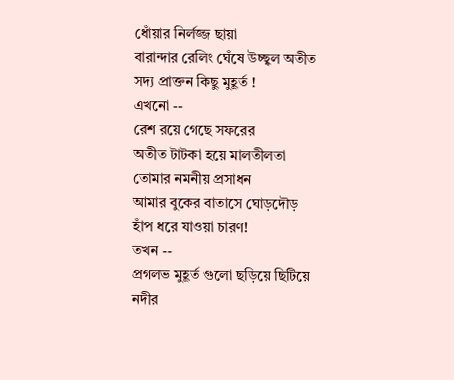ধোঁয়ার নির্লজ্জ ছায়া
বারান্দার রেলিং ঘেঁষে উচ্ছ্বল অতীত
সদ্য প্রাক্তন কিছু মুহূর্ত !
এখনো --
রেশ রয়ে গেছে সফরের
অতীত টাটকা হয়ে মালতীলতা
তোমার নমনীয় প্রসাধন
আমার বুকের বাতাসে ঘোড়দৌড়
হাঁপ ধরে যাওয়া চারণ!
তখন --
প্রগলভ মুহূর্ত গুলো ছড়িয়ে ছিটিয়ে
নদীর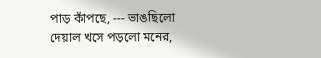পাড় কাঁপছে, --- ভাঙছিলো
দেয়াল খসে পড়লো মনের,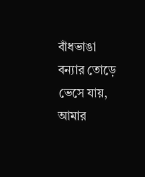বাঁধভাঙা বন্যার তোড়ে ভেসে যায়,
আমার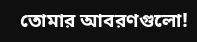তোমার আবরণগুলো!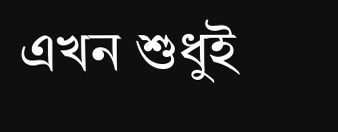এখন শুধুই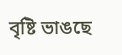বৃষ্টি ভাঙছে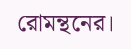রোমন্থনের।